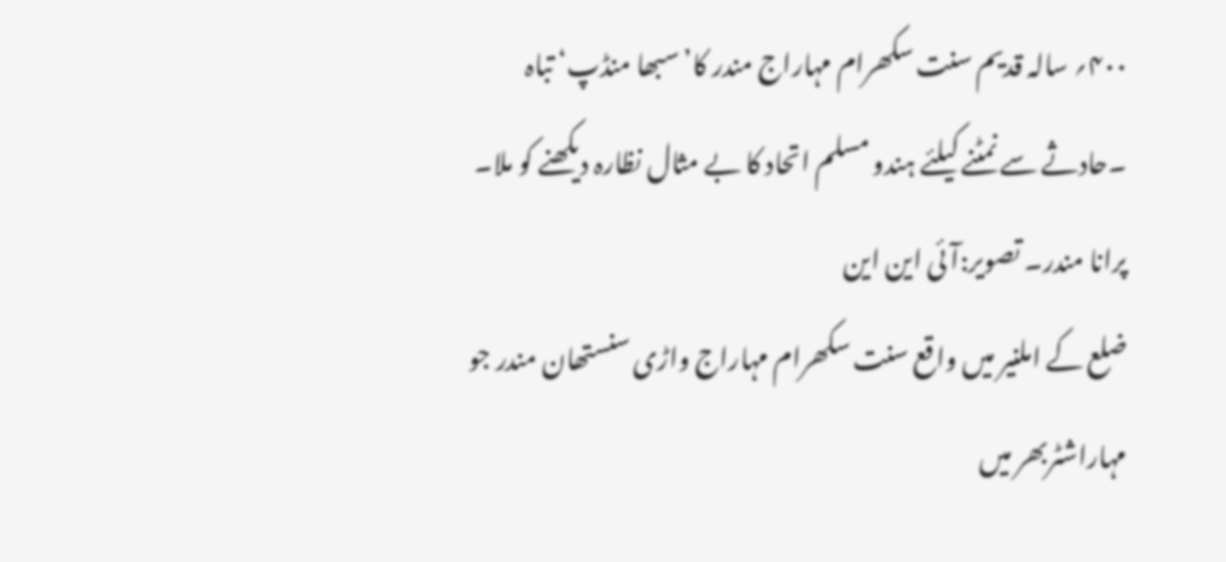۴۰۰؍ سالہ قدیم سنت سکھرام مہاراج مندر کا’سبھا منڈپ‘ تباہ ۔حادثے سے نمٹنے کیلئے ہندو مسلم اتحاد کا بے مثال نظارہ دیکھنے کو ملا۔
پرانا مندر۔ تصویر:آئی این این
ضلع کے املنیر میں واقع سنت سکھرام مہاراج واڑی سنستھان مندر جو مہاراشٹربھر میں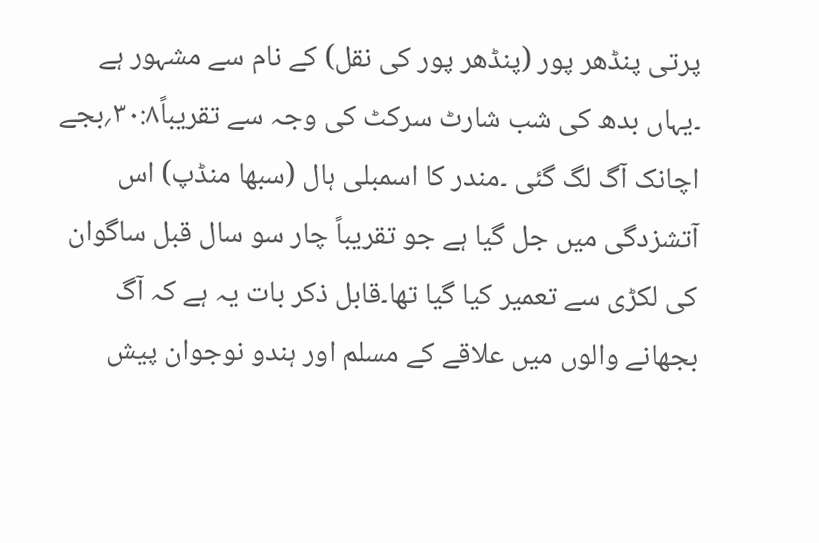پرتی پنڈھر پور (پنڈھر پور کی نقل) کے نام سے مشہور ہے ۔یہاں بدھ کی شب شارٹ سرکٹ کی وجہ سے تقریباً۳۰:۸؍بجے اچانک آگ لگ گئی ۔مندر کا اسمبلی ہال (سبھا منڈپ) اس آتشزدگی میں جل گیا ہے جو تقریباً چار سو سال قبل ساگوان کی لکڑی سے تعمیر کیا گیا تھا۔قابل ذکر بات یہ ہے کہ آگ بجھانے والوں میں علاقے کے مسلم اور ہندو نوجوان پیش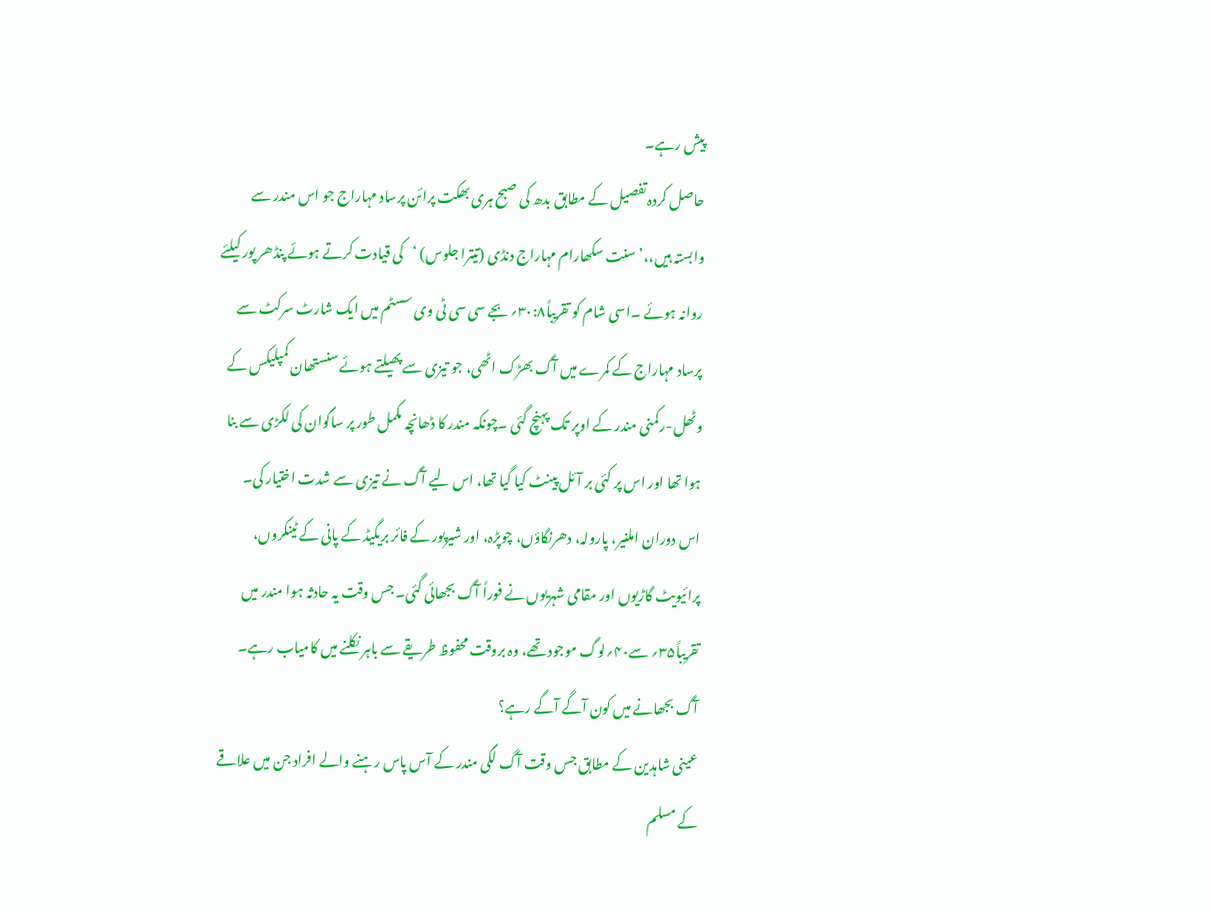پیش رہے۔
حاصل کردہ تفصیل کے مطابق بدھ کی صبح ہری بھکت پرائن پرساد مہاراج جو اس مندر سے وابستہ ہیں،،’سنت سکھارام مہاراج دنڈی (تیترا جلوس) ‘کی قیادت کرتے ہوئے پنڈھر پور کیلئے روانہ ہوئے ۔اسی شام کو تقریباً۳۰:۸؍ بجے سی سی ٹی وی سسٹم میں ایک شارٹ سرکٹ سے پرساد مہاراج کے کمرے میں آگ بھڑک اٹھی، جو تیزی سے پھیلتے ہوئے سنستھان کمپلیکس کے وٹھل-رکمنی مندر کے اوپر تک پہنچ گئی ۔چونکہ مندر کا ڈھانچہ مکمل طور پر ساگوان کی لکڑی سے بنا ہوا تھا اور اس پر کئی بر آئل پینٹ کیا گیا تھا، اس لیے آگ نے تیزی سے شدت اختیار کی۔
اس دوران املنیر، پارولہ، دھرنگاؤں، چوپڑہ، اور شیرپور کے فائر بریگیڈ کے پانی کے ٹینکروں، پرائیویٹ گاڑیوں اور مقامی شہریوں نے فوراً آگ بجھائی گئی۔ جس وقت یہ حادثہ ہوا مندر میں تقریباً۳۵؍ سے۴۰؍لوگ موجود تھے، وہ بروقت محفوظ طریقے سے باہر نکلنے میں کامیاب رہے۔
آگ بجھانے میں کون آگے آگے رہے؟
عینی شاہدین کے مطابق جس وقت آگ لگی مندر کے آس پاس رہنے والے افراد جن میں علاقے کے مسلم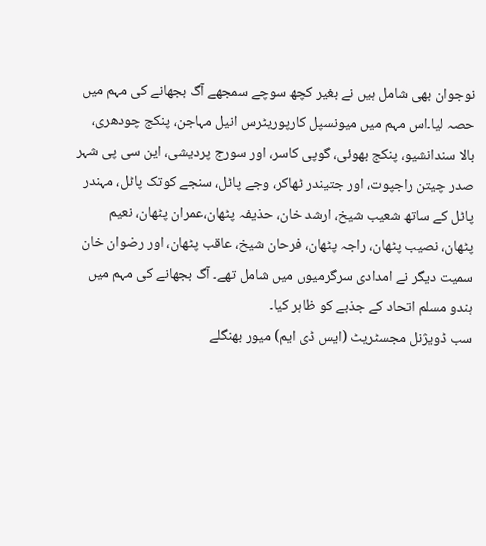نوجوان بھی شامل ہیں نے بغیر کچھ سوچے سمجھے آگ بجھانے کی مہم میں حصہ لیا۔اس مہم میں میونسپل کارپوریٹرس انیل مہاجن، پنکج چودھری، بالا سندانشیو، پنکج بھوئی، گوپی کاسر، اور سورج پردیشی، این سی پی شہر صدر چیتن راجپوت، اور جتیندر ٹھاکر، وجے پاٹل، سنجے کوتک پاٹل، مہندر پاٹل کے ساتھ شعیب شیخ، ارشد خان، حذیفہ پٹھان،عمران پٹھان، نعیم پٹھان، نصیب پٹھان، راجہ پٹھان، فرحان شیخ، عاقب پٹھان، اور رضوان خان سمیت دیگر نے امدادی سرگرمیوں میں شامل تھے۔ آگ بجھانے کی مہم میں ہندو مسلم اتحاد کے جذبے کو ظاہر کیا۔
سب ڈویژنل مجسٹریٹ (ایس ڈی ایم) میور بھنگلے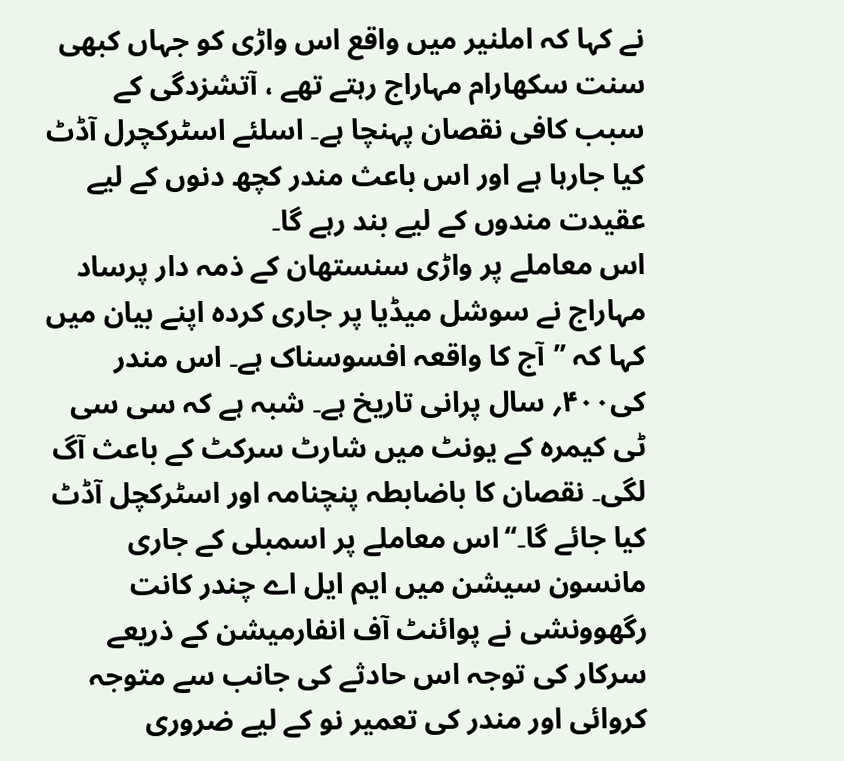نے کہا کہ املنیر میں واقع اس واڑی کو جہاں کبھی سنت سکھارام مہاراج رہتے تھے ، آتشزدگی کے سبب کافی نقصان پہنچا ہے۔ اسلئے اسٹرکچرل آڈٹ کیا جارہا ہے اور اس باعث مندر کچھ دنوں کے لیے عقیدت مندوں کے لیے بند رہے گا۔
اس معاملے پر واڑی سنستھان کے ذمہ دار پرساد مہاراج نے سوشل میڈیا پر جاری کردہ اپنے بیان میں کہا کہ ’’آج کا واقعہ افسوسناک ہے۔ اس مندر کی۴۰۰؍ سال پرانی تاریخ ہے۔ شبہ ہے کہ سی سی ٹی کیمرہ کے یونٹ میں شارٹ سرکٹ کے باعث آگ لگی۔ نقصان کا باضابطہ پنچنامہ اور اسٹرکچل آڈٹ کیا جائے گا۔‘‘اس معاملے پر اسمبلی کے جاری مانسون سیشن میں ایم ایل اے چندر کانت رگھوونشی نے پوائنٹ آف انفارمیشن کے ذریعے سرکار کی توجہ اس حادثے کی جانب سے متوجہ کروائی اور مندر کی تعمیر نو کے لیے ضروری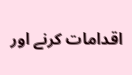اقدامات کرنے اور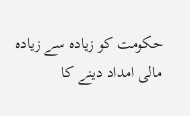حکومت کو زیادہ سے زیادہ مالی امداد دینے کا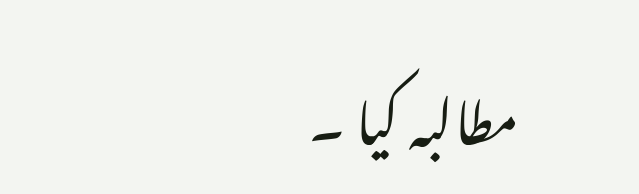مطالبہ کیا ۔